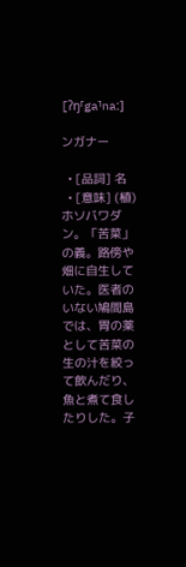[ʔŋ⸢ga⸣naː]

ンガナー

  • [品詞] 名
  • [意味] (植)ホソバワダン。「苦菜」の義。路傍や畑に自生していた。医者のいない鳩間島では、胃の薬として苦菜の生の汁を絞って飲んだり、魚と煮て食したりした。子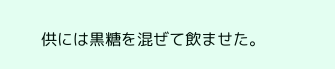供には黒糖を混ぜて飲ませた。